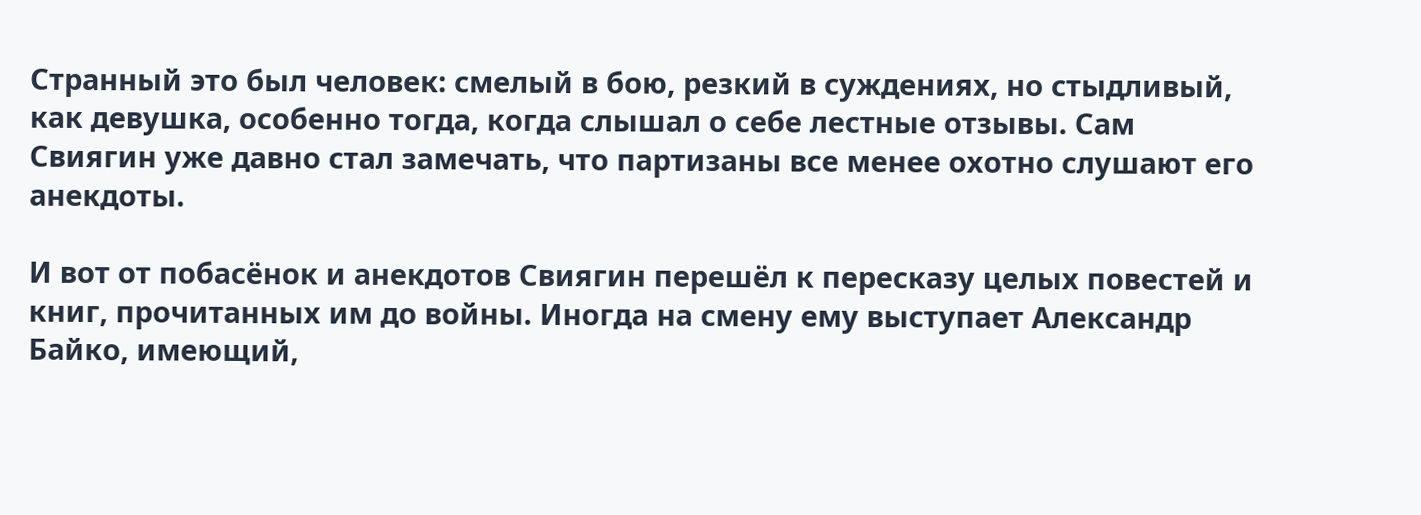Странный это был человек: смелый в бою, резкий в суждениях, но стыдливый, как девушка, особенно тогда, когда слышал о себе лестные отзывы. Сам Свиягин уже давно стал замечать, что партизаны все менее охотно слушают его анекдоты.

И вот от побасёнок и анекдотов Свиягин перешёл к пересказу целых повестей и книг, прочитанных им до войны. Иногда на смену ему выступает Александр Байко, имеющий,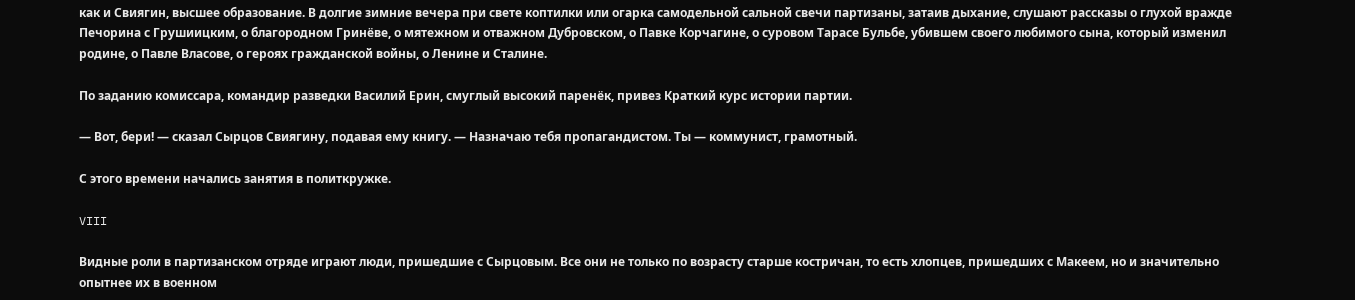как и Свиягин, высшее образование. В долгие зимние вечера при свете коптилки или огарка самодельной сальной свечи партизаны, затаив дыхание, слушают рассказы о глухой вражде Печорина с Грушиицким, о благородном Гринёве, о мятежном и отважном Дубровском, о Павке Корчагине, о суровом Тарасе Бульбе, убившем своего любимого сына, который изменил родине, о Павле Власове, о героях гражданской войны, о Ленине и Сталине.

По заданию комиссара, командир разведки Василий Ерин, смуглый высокий паренёк, привез Краткий курс истории партии.

— Вот, бери! — сказал Сырцов Свиягину, подавая ему книгу. — Назначаю тебя пропагандистом. Ты — коммунист, грамотный.

С этого времени начались занятия в политкружке.

VIII

Видные роли в партизанском отряде играют люди, пришедшие с Сырцовым. Все они не только по возрасту старше костричан, то есть хлопцев, пришедших с Макеем, но и значительно опытнее их в военном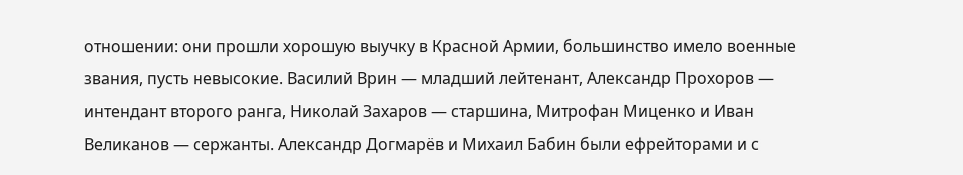отношении: они прошли хорошую выучку в Красной Армии, большинство имело военные звания, пусть невысокие. Василий Врин — младший лейтенант, Александр Прохоров — интендант второго ранга, Николай Захаров — старшина, Митрофан Миценко и Иван Великанов — сержанты. Александр Догмарёв и Михаил Бабин были ефрейторами и с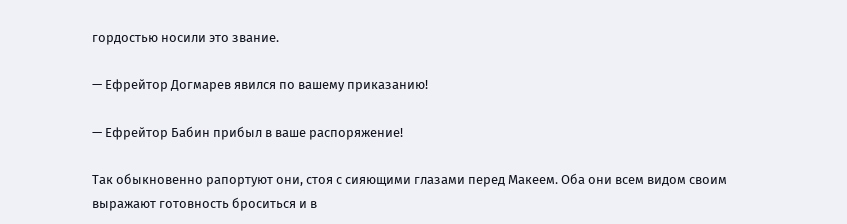гордостью носили это звание.

— Ефрейтор Догмарев явился по вашему приказанию!

— Ефрейтор Бабин прибыл в ваше распоряжение!

Так обыкновенно рапортуют они, стоя с сияющими глазами перед Макеем. Оба они всем видом своим выражают готовность броситься и в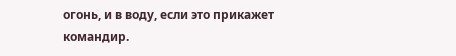огонь, и в воду, если это прикажет командир.